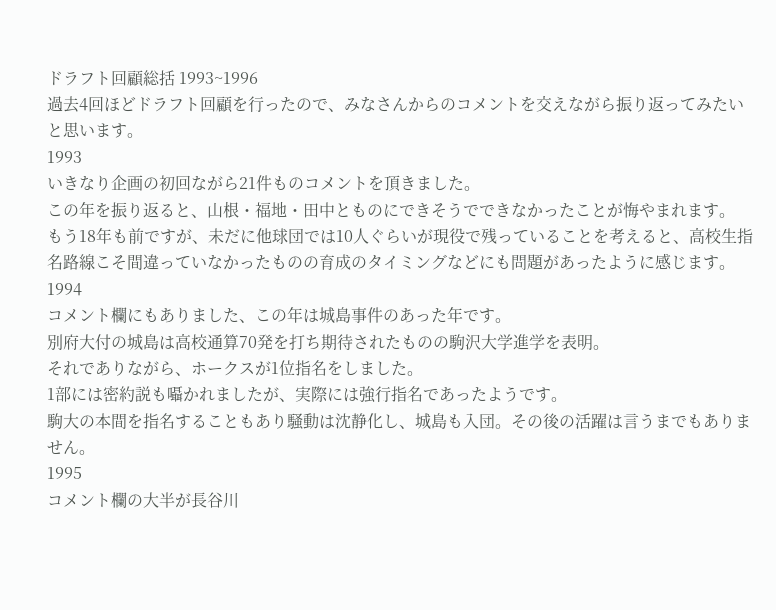ドラフト回顧総括 1993~1996
過去4回ほどドラフト回顧を行ったので、みなさんからのコメントを交えながら振り返ってみたいと思います。
1993
いきなり企画の初回ながら21件ものコメントを頂きました。
この年を振り返ると、山根・福地・田中とものにできそうでできなかったことが悔やまれます。
もう18年も前ですが、未だに他球団では10人ぐらいが現役で残っていることを考えると、高校生指名路線こそ間違っていなかったものの育成のタイミングなどにも問題があったように感じます。
1994
コメント欄にもありました、この年は城島事件のあった年です。
別府大付の城島は高校通算70発を打ち期待されたものの駒沢大学進学を表明。
それでありながら、ホークスが1位指名をしました。
1部には密約説も囁かれましたが、実際には強行指名であったようです。
駒大の本間を指名することもあり騒動は沈静化し、城島も入団。その後の活躍は言うまでもありません。
1995
コメント欄の大半が長谷川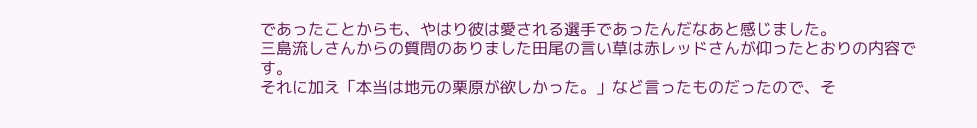であったことからも、やはり彼は愛される選手であったんだなあと感じました。
三島流しさんからの質問のありました田尾の言い草は赤レッドさんが仰ったとおりの内容です。
それに加え「本当は地元の栗原が欲しかった。」など言ったものだったので、そ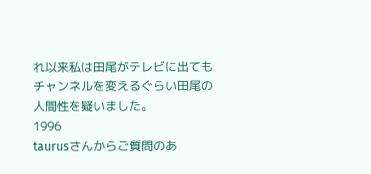れ以来私は田尾がテレビに出てもチャンネルを変えるぐらい田尾の人間性を疑いました。
1996
taurusさんからご質問のあ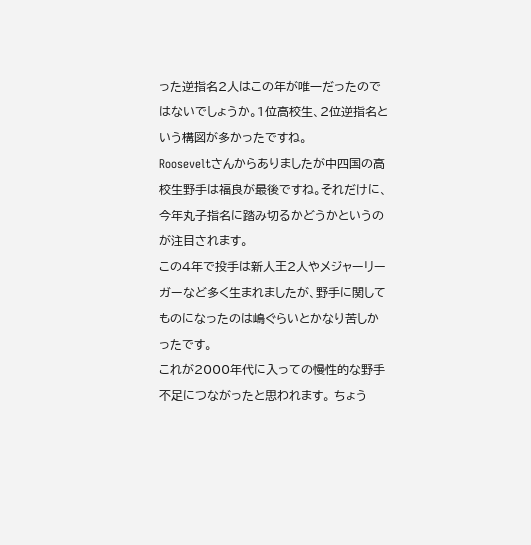った逆指名2人はこの年が唯一だったのではないでしょうか。1位高校生、2位逆指名という構図が多かったですね。
Rooseveltさんからありましたが中四国の高校生野手は福良が最後ですね。それだけに、今年丸子指名に踏み切るかどうかというのが注目されます。
この4年で投手は新人王2人やメジャーリーガーなど多く生まれましたが、野手に関してものになったのは嶋ぐらいとかなり苦しかったです。
これが2000年代に入っての慢性的な野手不足につながったと思われます。 ちょう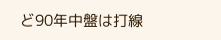ど90年中盤は打線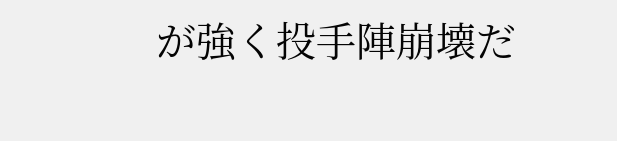が強く投手陣崩壊だ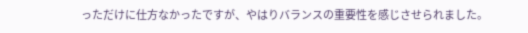っただけに仕方なかったですが、やはりバランスの重要性を感じさせられました。